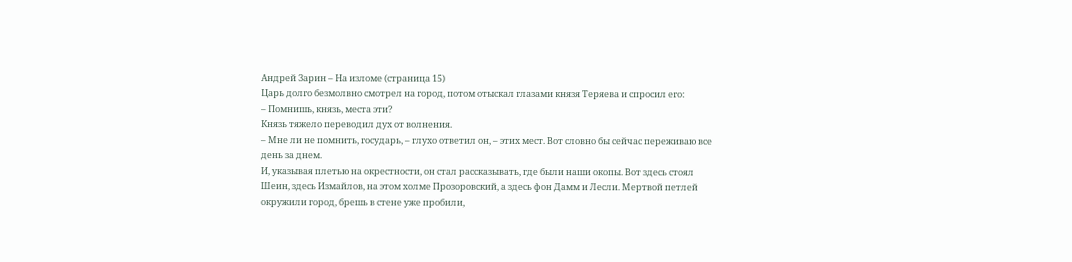Андрей Зарин – На изломе (страница 15)
Царь долго безмолвно смотрел на город, потом отыскал глазами князя Теряева и спросил его:
– Помнишь, князь, места эти?
Князь тяжело переводил дух от волнения.
– Мне ли не помнить, государь, – глухо ответил он, – этих мест. Вот словно бы сейчас переживаю все день за днем.
И, указывая плетью на окрестности, он стал рассказывать, где были наши окопы. Вот здесь стоял Шеин, здесь Измайлов, на этом холме Прозоровский, а здесь фон Дамм и Лесли. Мертвой петлей окружили город, брешь в стене уже пробили,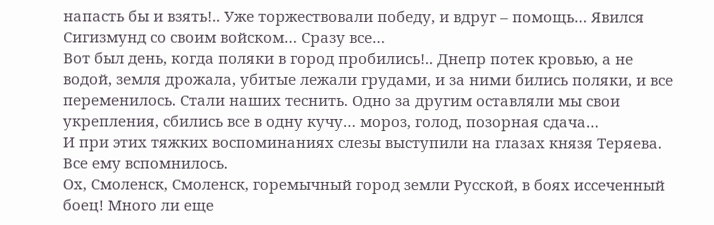напасть бы и взять!.. Уже торжествовали победу, и вдруг – помощь… Явился Сигизмунд со своим войском… Сразу все…
Вот был день, когда поляки в город пробились!.. Днепр потек кровью, а не водой, земля дрожала, убитые лежали грудами, и за ними бились поляки, и все переменилось. Стали наших теснить. Одно за другим оставляли мы свои укрепления, сбились все в одну кучу… мороз, голод, позорная сдача…
И при этих тяжких воспоминаниях слезы выступили на глазах князя Теряева.
Все ему вспомнилось.
Ох, Смоленск, Смоленск, горемычный город земли Русской, в боях иссеченный боец! Много ли еще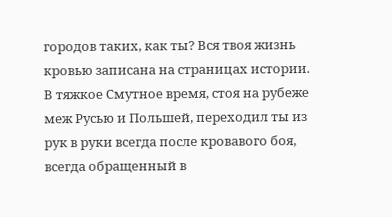городов таких, как ты? Вся твоя жизнь кровью записана на страницах истории. В тяжкое Смутное время, стоя на рубеже меж Русью и Польшей, переходил ты из рук в руки всегда после кровавого боя, всегда обращенный в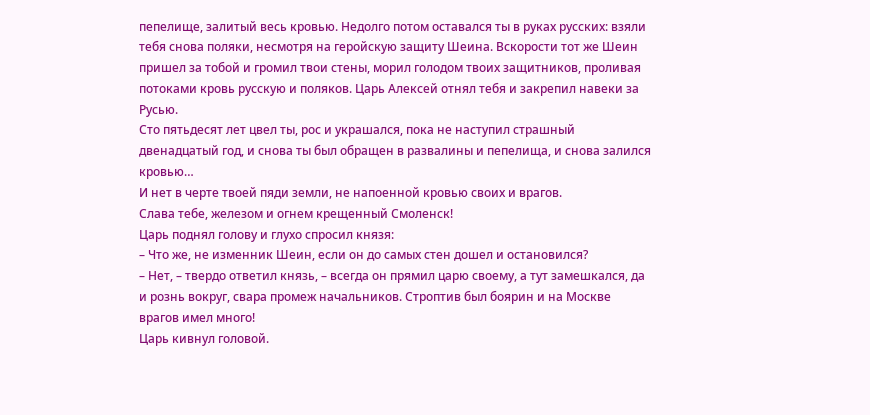пепелище, залитый весь кровью. Недолго потом оставался ты в руках русских: взяли тебя снова поляки, несмотря на геройскую защиту Шеина. Вскорости тот же Шеин пришел за тобой и громил твои стены, морил голодом твоих защитников, проливая потоками кровь русскую и поляков. Царь Алексей отнял тебя и закрепил навеки за Русью.
Сто пятьдесят лет цвел ты, рос и украшался, пока не наступил страшный двенадцатый год, и снова ты был обращен в развалины и пепелища, и снова залился кровью…
И нет в черте твоей пяди земли, не напоенной кровью своих и врагов.
Слава тебе, железом и огнем крещенный Смоленск!
Царь поднял голову и глухо спросил князя:
– Что же, не изменник Шеин, если он до самых стен дошел и остановился?
– Нет, – твердо ответил князь, – всегда он прямил царю своему, а тут замешкался, да и рознь вокруг, свара промеж начальников. Строптив был боярин и на Москве врагов имел много!
Царь кивнул головой.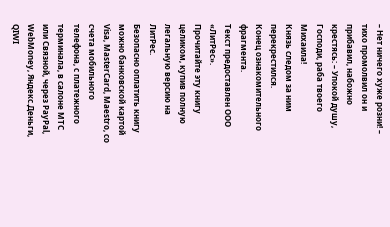– Нет ничего хуже розни! – тихо промолвил он и прибавил, набожно крестясь: – Упокой душу, Господи, раба твоего Михаила!
Князь следом за ним перекрестился.
Конец ознакомительного фрагмента.
Текст предоставлен ООО «ЛитРес».
Прочитайте эту книгу целиком, купив полную легальную версию на ЛитРес.
Безопасно оплатить книгу можно банковской картой Visa, MasterCard, Maestro, со счета мобильного телефона, с платежного терминала, в салоне МТС или Связной, через PayPal, WebMoney, Яндекс.Деньги, QIWI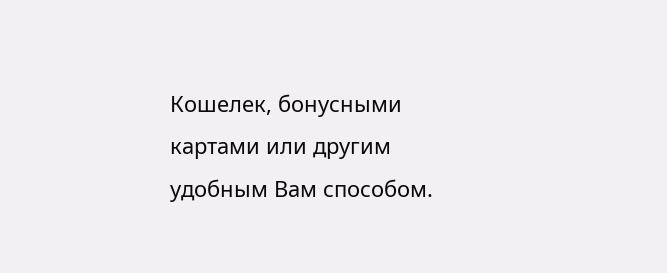Кошелек, бонусными картами или другим удобным Вам способом.